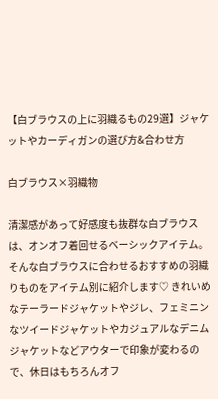【白ブラウスの上に羽織るもの29選】ジャケットやカーディガンの選び方&合わせ方

白ブラウス×羽織物

清潔感があって好感度も抜群な白ブラウスは、オンオフ着回せるベーシックアイテム。そんな白ブラウスに合わせるおすすめの羽織りものをアイテム別に紹介します♡ きれいめなテーラードジャケットやジレ、フェミニンなツイードジャケットやカジュアルなデニムジャケットなどアウターで印象が変わるので、休日はもちろんオフ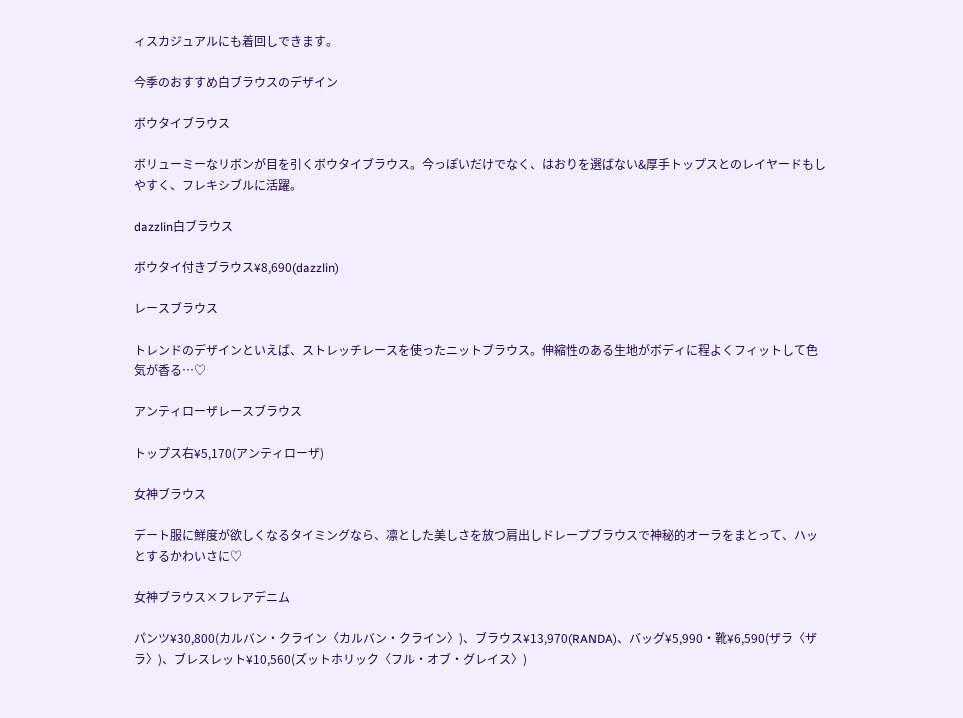ィスカジュアルにも着回しできます。

今季のおすすめ白ブラウスのデザイン

ボウタイブラウス

ボリューミーなリボンが目を引くボウタイブラウス。今っぽいだけでなく、はおりを選ばない&厚手トップスとのレイヤードもしやすく、フレキシブルに活躍。

dazzlin白ブラウス

ボウタイ付きブラウス¥8,690(dazzlin)

レースブラウス

トレンドのデザインといえば、ストレッチレースを使ったニットブラウス。伸縮性のある生地がボディに程よくフィットして色気が香る…♡

アンティローザレースブラウス

トップス右¥5,170(アンティローザ)

女神ブラウス

デート服に鮮度が欲しくなるタイミングなら、凛とした美しさを放つ肩出しドレープブラウスで神秘的オーラをまとって、ハッとするかわいさに♡

女神ブラウス×フレアデニム

パンツ¥30,800(カルバン・クライン〈カルバン・クライン〉)、ブラウス¥13,970(RANDA)、バッグ¥5,990・靴¥6,590(ザラ〈ザラ〉)、ブレスレット¥10,560(ズットホリック〈フル・オブ・グレイス〉)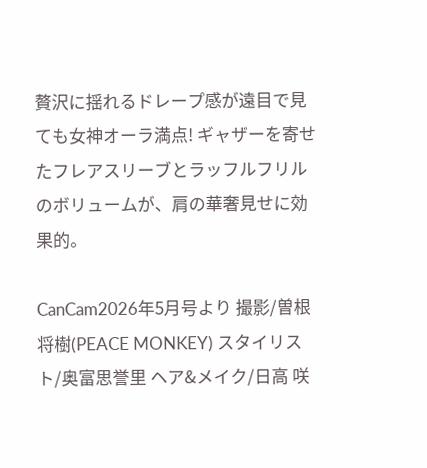贅沢に揺れるドレープ感が遠目で見ても女神オーラ満点! ギャザーを寄せたフレアスリーブとラッフルフリルのボリュームが、肩の華奢見せに効果的。

CanCam2026年5月号より 撮影/曽根将樹(PEACE MONKEY) スタイリスト/奥富思誉里 ヘア&メイク/日高 咲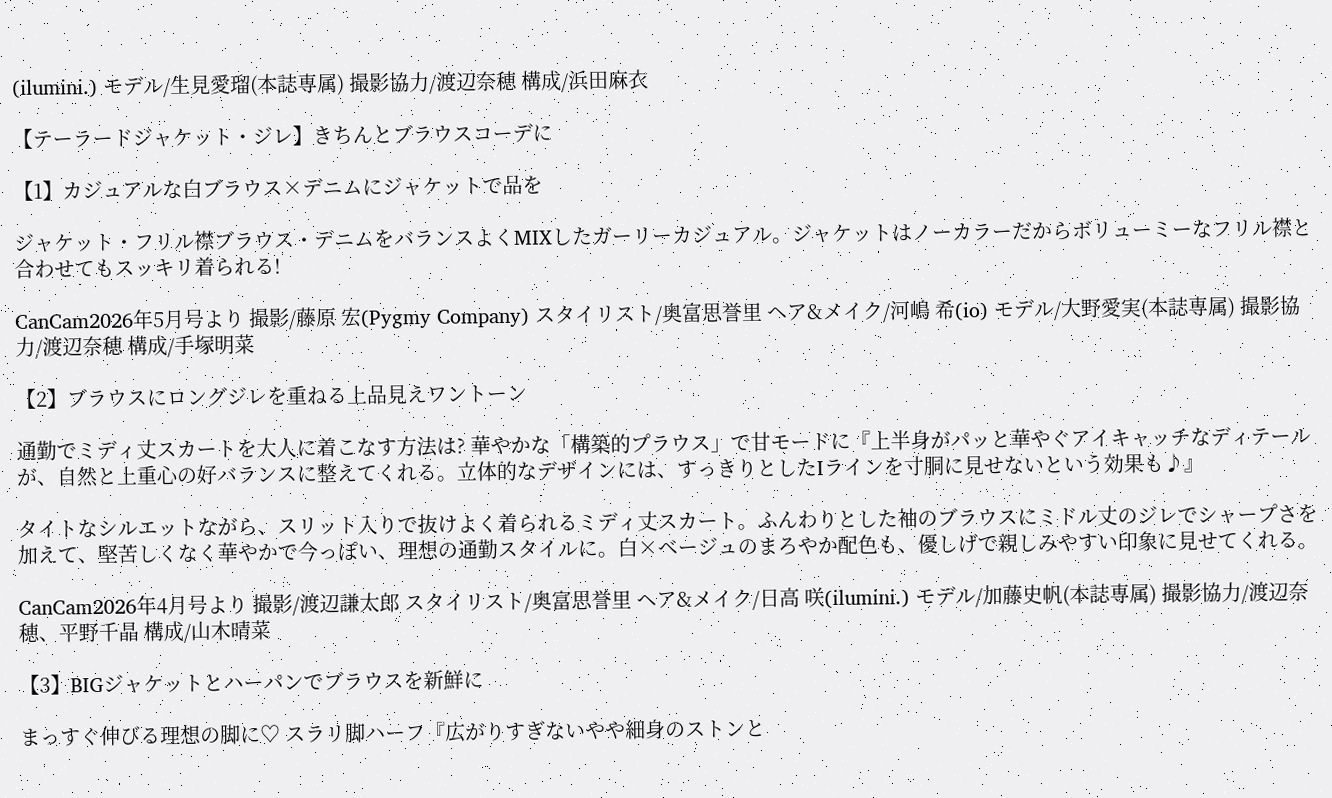(ilumini.) モデル/生見愛瑠(本誌専属) 撮影協力/渡辺奈穂 構成/浜田麻衣

【テーラードジャケット・ジレ】きちんとブラウスコーデに

【1】カジュアルな白ブラウス×デニムにジャケットで品を

ジャケット・フリル襟ブラウス・デニムをバランスよくMIXしたガーリーカジュアル。ジャケットはノーカラーだからボリューミーなフリル襟と合わせてもスッキリ着られる!

CanCam2026年5月号より 撮影/藤原 宏(Pygmy Company) スタイリスト/奥富思誉里 ヘア&メイク/河嶋 希(io) モデル/大野愛実(本誌専属) 撮影協力/渡辺奈穂 構成/手塚明菜

【2】ブラウスにロングジレを重ねる上品見えワントーン

通勤でミディ丈スカートを大人に着こなす方法は? 華やかな「構築的プラウス」で甘モードに『上半身がパッと華やぐアイキャッチなディテールが、自然と上重心の好バランスに整えてくれる。立体的なデザインには、すっきりとしたIラインを寸胴に見せないという効果も♪』

タイトなシルエットながら、スリット入りで抜けよく着られるミディ丈スカート。ふんわりとした袖のブラウスにミドル丈のジレでシャープさを加えて、堅苦しくなく華やかで今っぽい、理想の通勤スタイルに。白×ベージュのまろやか配色も、優しげで親しみやすい印象に見せてくれる。

CanCam2026年4月号より 撮影/渡辺謙太郎 スタイリスト/奥富思誉里 ヘア&メイク/日高 咲(ilumini.) モデル/加藤史帆(本誌専属) 撮影協力/渡辺奈穂、平野千晶 構成/山木晴菜

【3】BIGジャケットとハーパンでブラウスを新鮮に

まっすぐ伸びる理想の脚に♡ スラリ脚ハーフ『広がりすぎないやや細身のストンと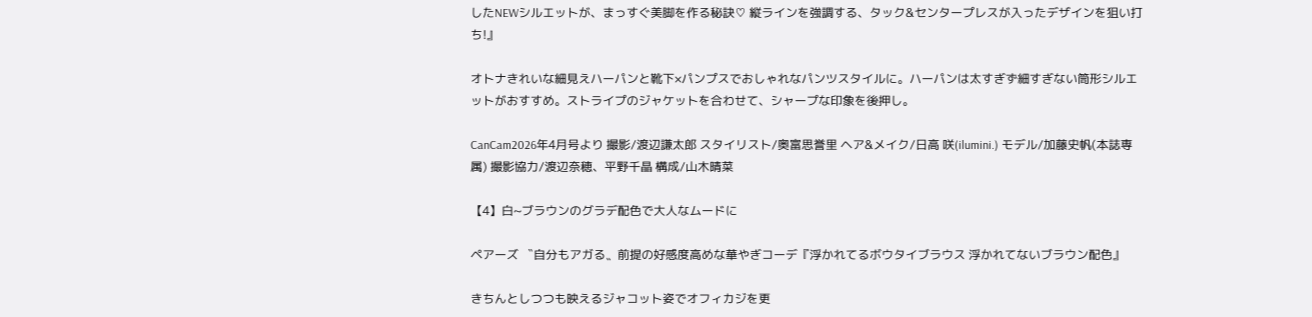したNEWシルエットが、まっすぐ美脚を作る秘訣♡ 縦ラインを強調する、タック&センタープレスが入ったデザインを狙い打ち!』

オトナきれいな細見えハーパンと靴下×パンプスでおしゃれなパンツスタイルに。ハーパンは太すぎず細すぎない筒形シルエットがおすすめ。ストライプのジャケットを合わせて、シャープな印象を後押し。

CanCam2026年4月号より 撮影/渡辺謙太郎 スタイリスト/奥富思誉里 ヘア&メイク/日高 咲(ilumini.) モデル/加藤史帆(本誌専属) 撮影協力/渡辺奈穂、平野千晶 構成/山木晴菜

【4】白~ブラウンのグラデ配色で大人なムードに

ペアーズ 〝自分もアガる〟前提の好感度高めな華やぎコーデ『浮かれてるボウタイブラウス 浮かれてないブラウン配色』

きちんとしつつも映えるジャコット姿でオフィカジを更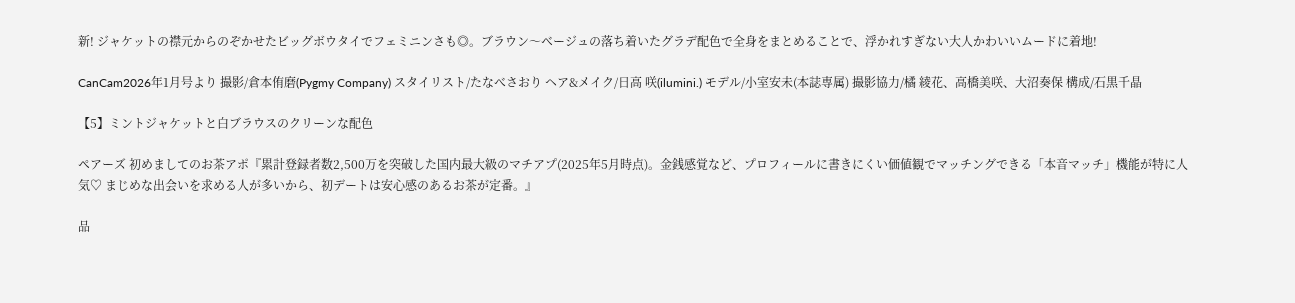新! ジャケットの襟元からのぞかせたビッグボウタイでフェミニンさも◎。ブラウン〜ベージュの落ち着いたグラデ配色で全身をまとめることで、浮かれすぎない大人かわいいムードに着地!

CanCam2026年1月号より 撮影/倉本侑磨(Pygmy Company) スタイリスト/たなべさおり ヘア&メイク/日高 咲(ilumini.) モデル/小室安未(本誌専属) 撮影協力/橘 綾花、高橋美咲、大沼奏保 構成/石黒千晶

【5】ミントジャケットと白ブラウスのクリーンな配色

ペアーズ 初めましてのお茶アポ『累計登録者数2,500万を突破した国内最大級のマチアプ(2025年5月時点)。金銭感覚など、プロフィールに書きにくい価値観でマッチングできる「本音マッチ」機能が特に人気♡ まじめな出会いを求める人が多いから、初デートは安心感のあるお茶が定番。』

品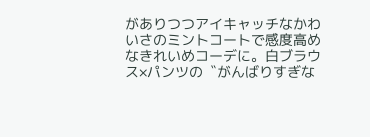がありつつアイキャッチなかわいさのミントコートで感度高めなきれいめコーデに。白ブラウス×パンツの〝がんばりすぎな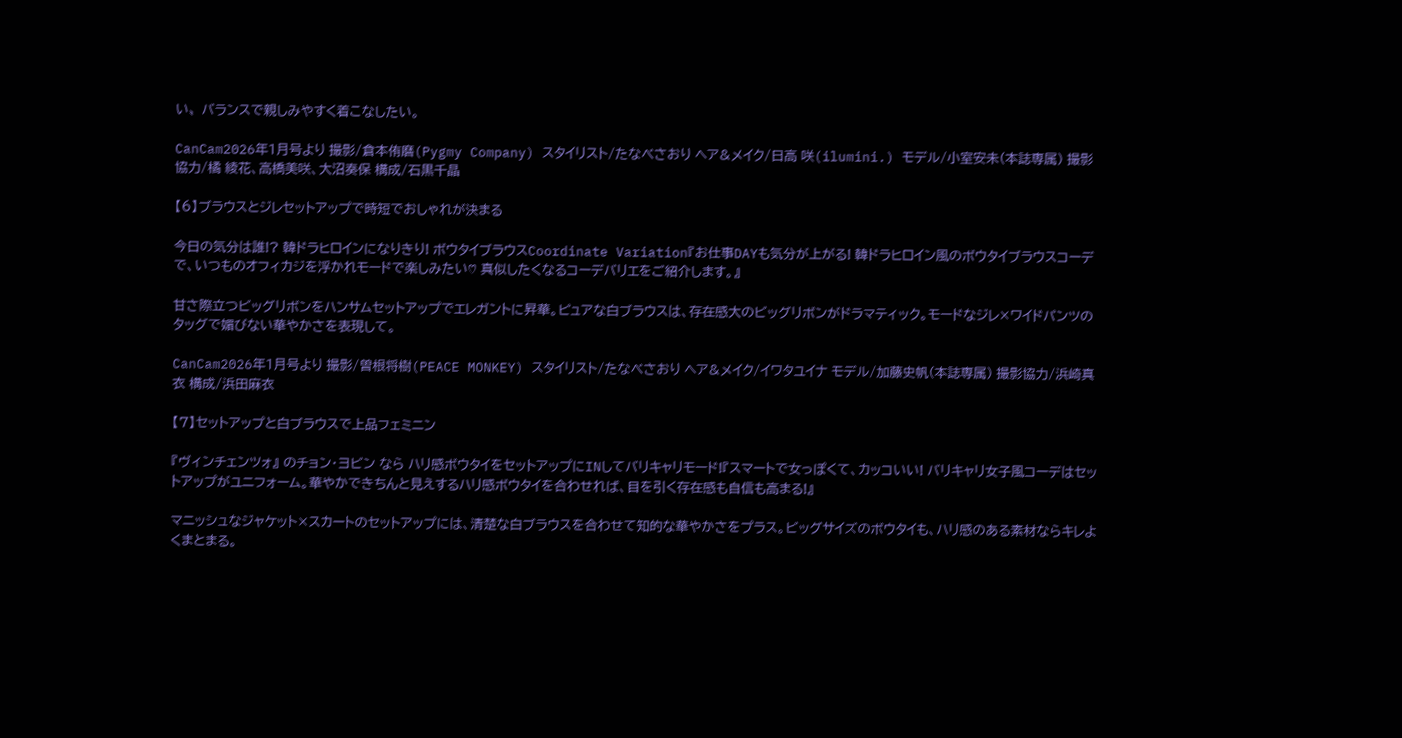い〟バランスで親しみやすく着こなしたい。

CanCam2026年1月号より 撮影/倉本侑磨(Pygmy Company) スタイリスト/たなべさおり ヘア&メイク/日高 咲(ilumini.) モデル/小室安未(本誌専属) 撮影協力/橘 綾花、高橋美咲、大沼奏保 構成/石黒千晶

【6】ブラウスとジレセットアップで時短でおしゃれが決まる

今日の気分は誰!? 韓ドラヒロインになりきり! ボウタイブラウスCoordinate Variation『お仕事DAYも気分が上がる! 韓ドラヒロイン風のボウタイブラウスコーデで、いつものオフィカジを浮かれモードで楽しみたい♡ 真似したくなるコーデバリエをご紹介します。』

甘さ際立つビッグリボンをハンサムセットアップでエレガントに昇華。ピュアな白ブラウスは、存在感大のビッグリボンがドラマティック。モードなジレ×ワイドパンツのタッグで媚びない華やかさを表現して。

CanCam2026年1月号より 撮影/曽根将樹(PEACE MONKEY) スタイリスト/たなべさおり ヘア&メイク/イワタユイナ モデル/加藤史帆(本誌専属) 撮影協力/浜崎真衣 構成/浜田麻衣

【7】セットアップと白ブラウスで上品フェミニン

『ヴィンチェンツォ』 のチョン・ヨビン なら ハリ感ボウタイをセットアップにINしてバリキャリモード!『スマートで女っぽくて、カッコいい! バリキャリ女子風コーデはセットアップがユニフォーム。華やかできちんと見えするハリ感ボウタイを合わせれば、目を引く存在感も自信も高まる!』

マニッシュなジャケット×スカートのセットアップには、清楚な白ブラウスを合わせて知的な華やかさをプラス。ビッグサイズのボウタイも、ハリ感のある素材ならキレよくまとまる。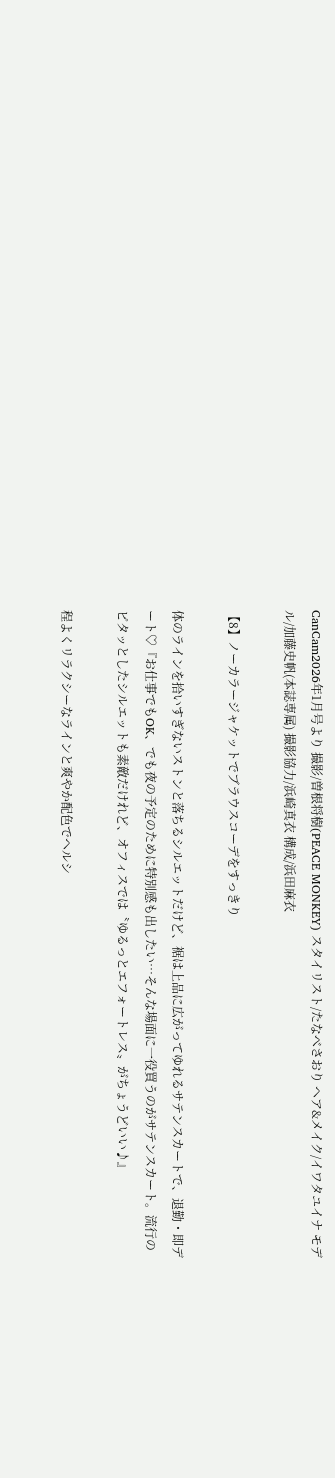CanCam2026年1月号より 撮影/曽根将樹(PEACE MONKEY) スタイリスト/たなべさおり ヘア&メイク/イワタユイナ モデル/加藤史帆(本誌専属) 撮影協力/浜崎真衣 構成/浜田麻衣

【8】ノーカラージャケットでブラウスコーデをすっきり

体のラインを拾いすぎないストンと落ちるシルエットだけど、裾は上品に広がってゆれるサテンスカートで、退勤・即デート♡『お仕事でもOK、でも夜の予定のために特別感も出したい…そんな場面に一役買うのがサテンスカート。流行のピタッとしたシルエットも素敵だけれど、オフィスでは〝ゆるっとエフォートレス〟がちょうどいい♪』

程よくリラクシーなラインと爽やか配色でヘルシ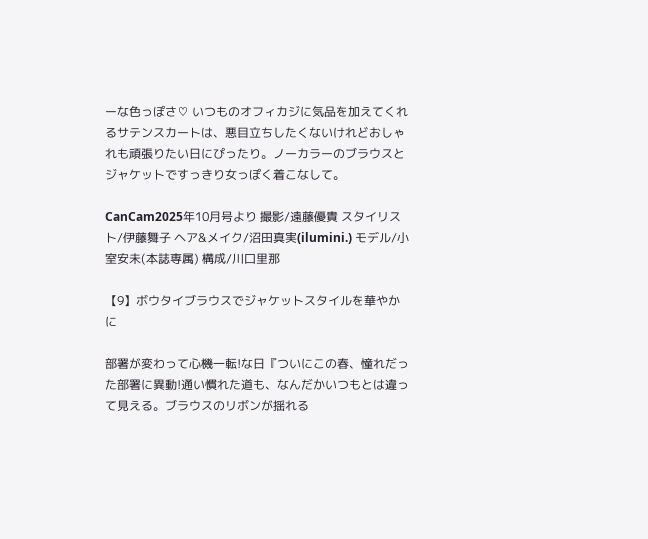ーな色っぽさ♡ いつものオフィカジに気品を加えてくれるサテンスカートは、悪目立ちしたくないけれどおしゃれも頑張りたい日にぴったり。ノーカラーのブラウスとジャケットですっきり女っぽく着こなして。

CanCam2025年10月号より 撮影/遠藤優貴 スタイリスト/伊藤舞子 ヘア&メイク/沼田真実(ilumini.) モデル/小室安未(本誌専属) 構成/川口里那

【9】ボウタイブラウスでジャケットスタイルを華やかに

部署が変わって心機一転!な日『ついにこの春、憧れだった部署に異動!通い慣れた道も、なんだかいつもとは違って見える。ブラウスのリボンが揺れる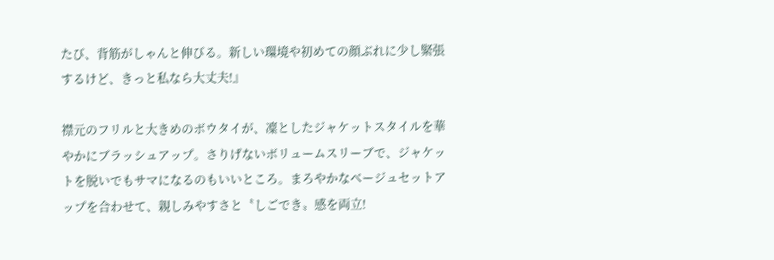たび、背筋がしゃんと伸びる。新しい環境や初めての顔ぶれに少し緊張するけど、きっと私なら大丈夫!』

襟元のフリルと大きめのボウタイが、凜としたジャケットスタイルを華やかにブラッシュアップ。さりげないボリュームスリーブで、ジャケットを脱いでもサマになるのもいいところ。まろやかなベージュセットアップを合わせて、親しみやすさと〝しごでき〟感を両立!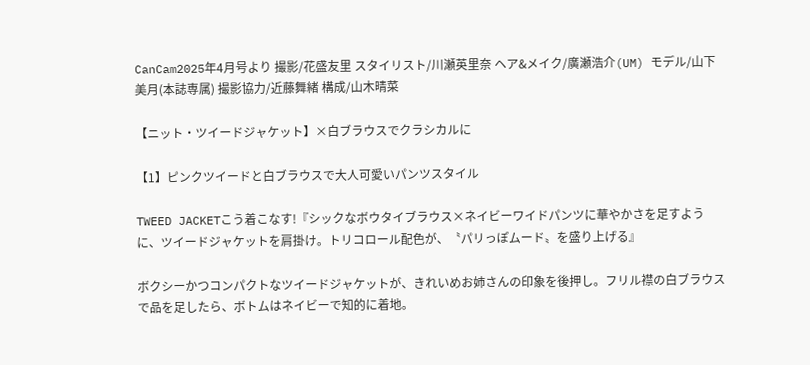CanCam2025年4月号より 撮影/花盛友里 スタイリスト/川瀬英里奈 ヘア&メイク/廣瀬浩介(UM) モデル/山下美月(本誌専属) 撮影協力/近藤舞緒 構成/山木晴菜

【ニット・ツイードジャケット】×白ブラウスでクラシカルに

【1】ピンクツイードと白ブラウスで大人可愛いパンツスタイル

TWEED JACKETこう着こなす!『シックなボウタイブラウス×ネイビーワイドパンツに華やかさを足すように、ツイードジャケットを肩掛け。トリコロール配色が、〝パリっぽムード〟を盛り上げる』

ボクシーかつコンパクトなツイードジャケットが、きれいめお姉さんの印象を後押し。フリル襟の白ブラウスで品を足したら、ボトムはネイビーで知的に着地。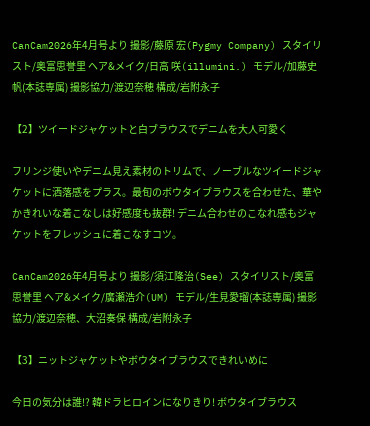CanCam2026年4月号より 撮影/藤原 宏(Pygmy Company) スタイリスト/奥富思誉里 ヘア&メイク/日高 咲(illumini.) モデル/加藤史帆(本誌専属) 撮影協力/渡辺奈穂 構成/岩附永子

【2】ツイードジャケットと白ブラウスでデニムを大人可愛く

フリンジ使いやデニム見え素材のトリムで、ノーブルなツイードジャケットに洒落感をプラス。最旬のボウタイブラウスを合わせた、華やかきれいな着こなしは好感度も抜群! デニム合わせのこなれ感もジャケットをフレッシュに着こなすコツ。

CanCam2026年4月号より 撮影/須江隆治(See) スタイリスト/奥富思誉里 ヘア&メイク/廣瀬浩介(UM) モデル/生見愛瑠(本誌専属) 撮影協力/渡辺奈穂、大沼奏保 構成/岩附永子

【3】ニットジャケットやボウタイブラウスできれいめに

今日の気分は誰!? 韓ドラヒロインになりきり! ボウタイブラウス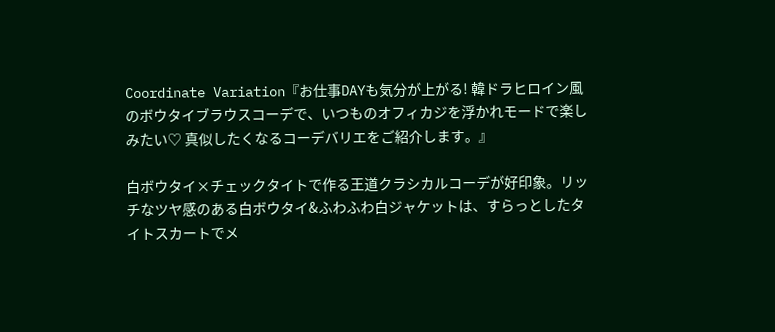Coordinate Variation『お仕事DAYも気分が上がる! 韓ドラヒロイン風のボウタイブラウスコーデで、いつものオフィカジを浮かれモードで楽しみたい♡ 真似したくなるコーデバリエをご紹介します。』

白ボウタイ×チェックタイトで作る王道クラシカルコーデが好印象。リッチなツヤ感のある白ボウタイ&ふわふわ白ジャケットは、すらっとしたタイトスカートでメ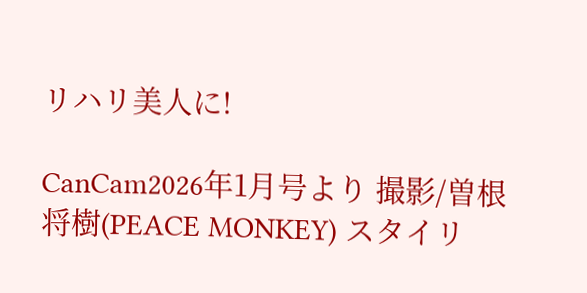リハリ美人に!

CanCam2026年1月号より 撮影/曽根将樹(PEACE MONKEY) スタイリ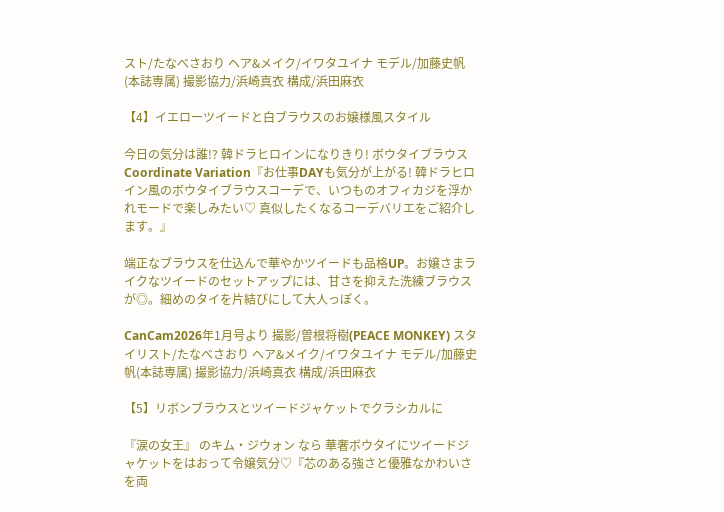スト/たなべさおり ヘア&メイク/イワタユイナ モデル/加藤史帆(本誌専属) 撮影協力/浜崎真衣 構成/浜田麻衣

【4】イエローツイードと白ブラウスのお嬢様風スタイル

今日の気分は誰!? 韓ドラヒロインになりきり! ボウタイブラウスCoordinate Variation『お仕事DAYも気分が上がる! 韓ドラヒロイン風のボウタイブラウスコーデで、いつものオフィカジを浮かれモードで楽しみたい♡ 真似したくなるコーデバリエをご紹介します。』

端正なブラウスを仕込んで華やかツイードも品格UP。お嬢さまライクなツイードのセットアップには、甘さを抑えた洗練ブラウスが◎。細めのタイを片結びにして大人っぽく。

CanCam2026年1月号より 撮影/曽根将樹(PEACE MONKEY) スタイリスト/たなべさおり ヘア&メイク/イワタユイナ モデル/加藤史帆(本誌専属) 撮影協力/浜崎真衣 構成/浜田麻衣

【5】リボンブラウスとツイードジャケットでクラシカルに

『涙の女王』 のキム・ジウォン なら 華奢ボウタイにツイードジャケットをはおって令嬢気分♡『芯のある強さと優雅なかわいさを両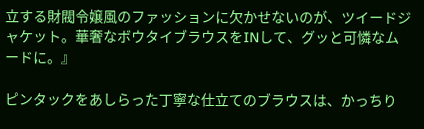立する財閥令嬢風のファッションに欠かせないのが、ツイードジャケット。華奢なボウタイブラウスをINして、グッと可憐なムードに。』

ピンタックをあしらった丁寧な仕立てのブラウスは、かっちり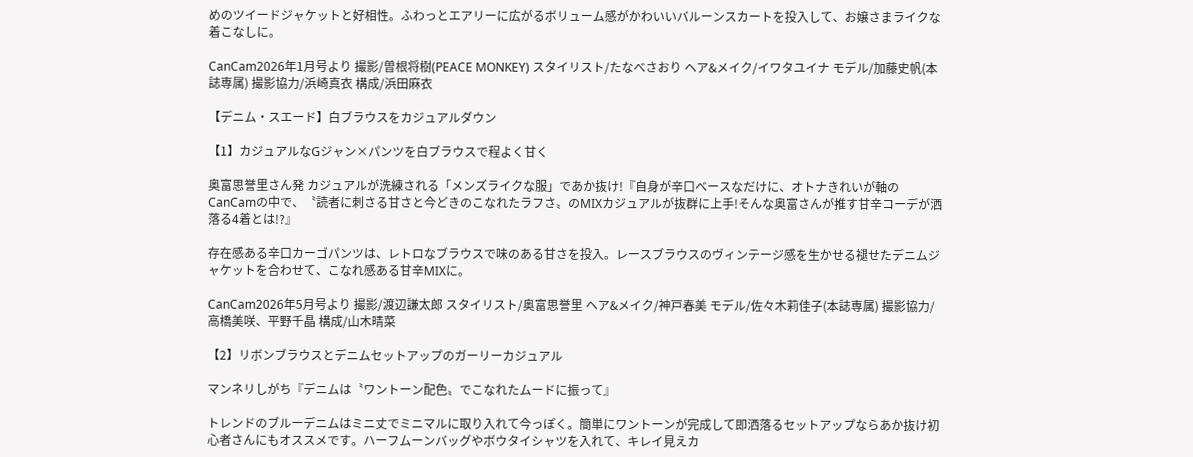めのツイードジャケットと好相性。ふわっとエアリーに広がるボリューム感がかわいいバルーンスカートを投入して、お嬢さまライクな着こなしに。

CanCam2026年1月号より 撮影/曽根将樹(PEACE MONKEY) スタイリスト/たなべさおり ヘア&メイク/イワタユイナ モデル/加藤史帆(本誌専属) 撮影協力/浜崎真衣 構成/浜田麻衣

【デニム・スエード】白ブラウスをカジュアルダウン

【1】カジュアルなGジャン×パンツを白ブラウスで程よく甘く

奥富思誉里さん発 カジュアルが洗練される「メンズライクな服」であか抜け!『自身が辛口ベースなだけに、オトナきれいが軸のCanCamの中で、〝読者に刺さる甘さと今どきのこなれたラフさ〟のMIXカジュアルが抜群に上手!そんな奥富さんが推す甘辛コーデが洒落る4着とは!?』

存在感ある辛口カーゴパンツは、レトロなブラウスで味のある甘さを投入。レースブラウスのヴィンテージ感を生かせる褪せたデニムジャケットを合わせて、こなれ感ある甘辛MIXに。

CanCam2026年5月号より 撮影/渡辺謙太郎 スタイリスト/奥富思誉里 ヘア&メイク/神戸春美 モデル/佐々木莉佳子(本誌専属) 撮影協力/高橋美咲、平野千晶 構成/山木晴菜

【2】リボンブラウスとデニムセットアップのガーリーカジュアル

マンネリしがち『デニムは〝ワントーン配色〟でこなれたムードに振って』

トレンドのブルーデニムはミニ丈でミニマルに取り入れて今っぽく。簡単にワントーンが完成して即洒落るセットアップならあか抜け初心者さんにもオススメです。ハーフムーンバッグやボウタイシャツを入れて、キレイ見えカ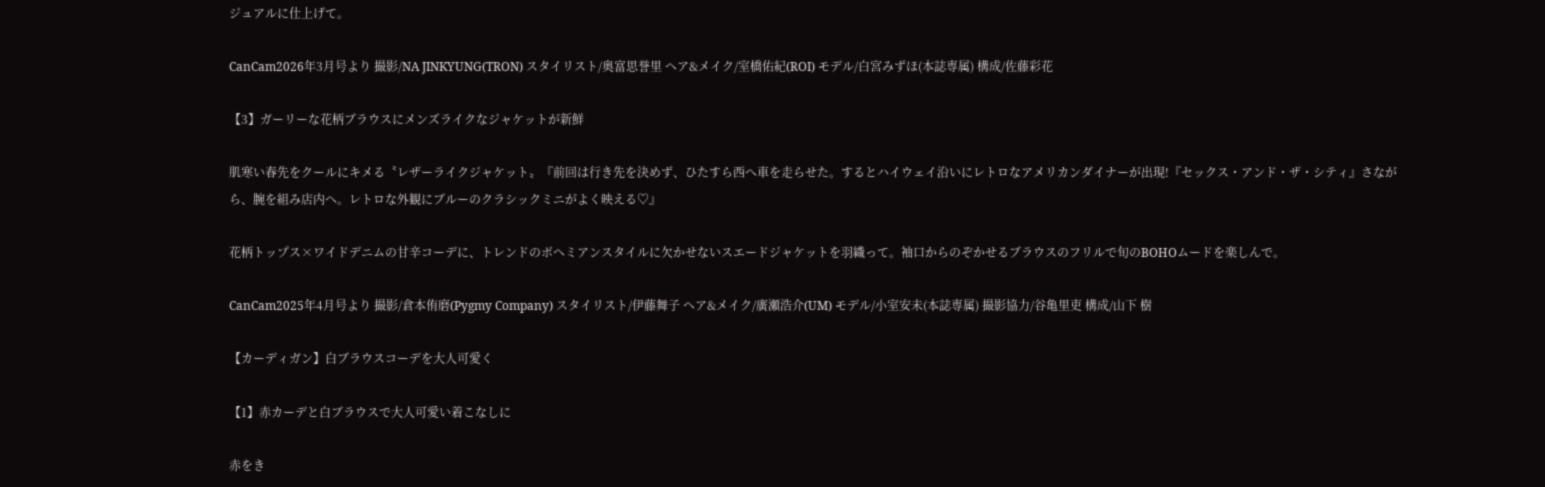ジュアルに仕上げて。

CanCam2026年3月号より 撮影/NA JINKYUNG(TRON) スタイリスト/奥富思誉里 ヘア&メイク/室橋佑紀(ROI) モデル/白宮みずほ(本誌専属) 構成/佐藤彩花

【3】ガーリーな花柄ブラウスにメンズライクなジャケットが新鮮

肌寒い春先をクールにキメる〝レザーライクジャケット〟『前回は行き先を決めず、ひたすら西へ車を走らせた。するとハイウェイ沿いにレトロなアメリカンダイナーが出現!『セックス・アンド・ザ・シティ』さながら、腕を組み店内へ。レトロな外観にブルーのクラシックミニがよく映える♡』

花柄トップス×ワイドデニムの甘辛コーデに、トレンドのボヘミアンスタイルに欠かせないスエードジャケットを羽織って。袖口からのぞかせるブラウスのフリルで旬のBOHOムードを楽しんで。

CanCam2025年4月号より 撮影/倉本侑磨(Pygmy Company) スタイリスト/伊藤舞子 ヘア&メイク/廣瀬浩介(UM) モデル/小室安未(本誌専属) 撮影協力/谷亀里吏 構成/山下 樹

【カーディガン】白ブラウスコーデを大人可愛く

【1】赤カーデと白ブラウスで大人可愛い着こなしに

赤をき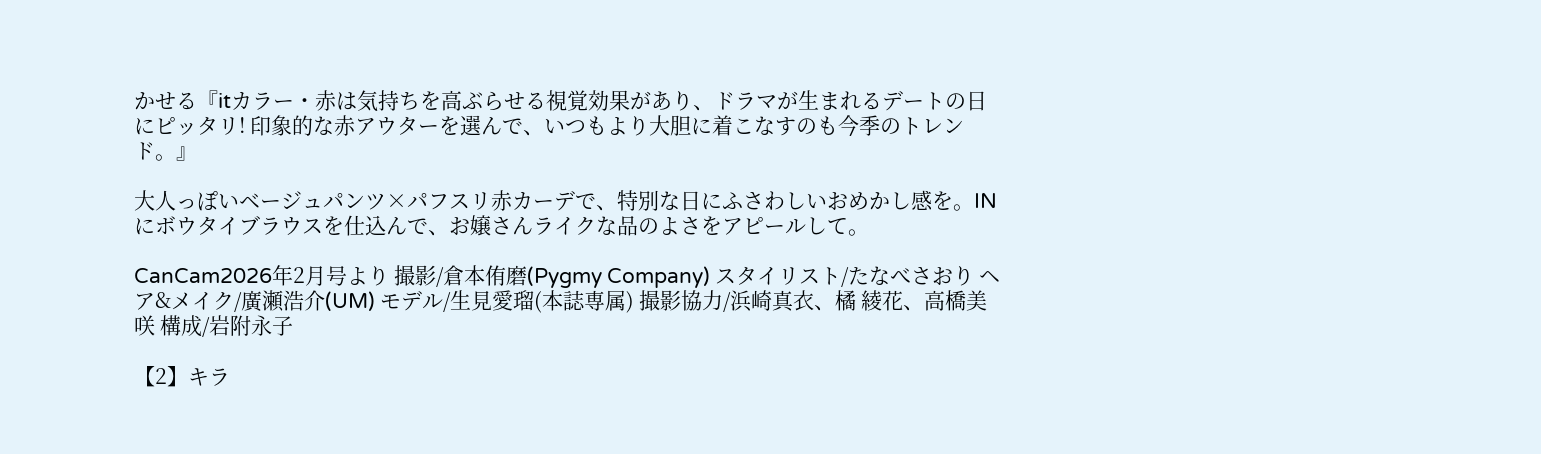かせる『itカラー・赤は気持ちを高ぶらせる視覚効果があり、ドラマが生まれるデートの日にピッタリ! 印象的な赤アウターを選んで、いつもより大胆に着こなすのも今季のトレンド。』

大人っぽいベージュパンツ×パフスリ赤カーデで、特別な日にふさわしいおめかし感を。INにボウタイブラウスを仕込んで、お嬢さんライクな品のよさをアピールして。

CanCam2026年2月号より 撮影/倉本侑磨(Pygmy Company) スタイリスト/たなべさおり ヘア&メイク/廣瀬浩介(UM) モデル/生見愛瑠(本誌専属) 撮影協力/浜崎真衣、橘 綾花、高橋美咲 構成/岩附永子

【2】キラ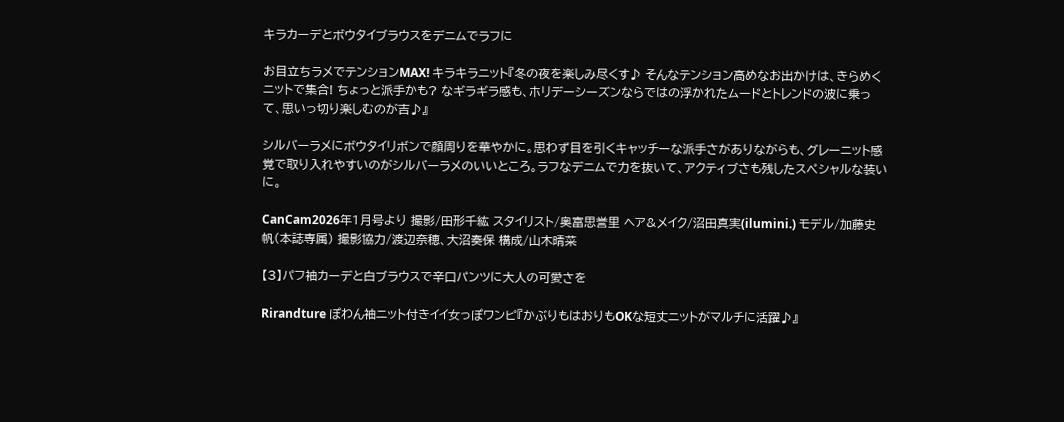キラカーデとボウタイブラウスをデニムでラフに

お目立ちラメでテンションMAX! キラキラニット『冬の夜を楽しみ尽くす♪ そんなテンション高めなお出かけは、きらめくニットで集合! ちょっと派手かも? なギラギラ感も、ホリデーシーズンならではの浮かれたムードとトレンドの波に乗って、思いっ切り楽しむのが吉♪』

シルバーラメにボウタイリボンで顔周りを華やかに。思わず目を引くキャッチーな派手さがありながらも、グレーニット感覚で取り入れやすいのがシルバーラメのいいところ。ラフなデニムで力を抜いて、アクティブさも残したスペシャルな装いに。

CanCam2026年1月号より 撮影/田形千紘 スタイリスト/奥富思誉里 ヘア&メイク/沼田真実(ilumini.) モデル/加藤史帆(本誌専属) 撮影協力/渡辺奈穂、大沼奏保 構成/山木晴菜

【3】パフ袖カーデと白ブラウスで辛口パンツに大人の可愛さを

Rirandture ぽわん袖ニット付きイイ女っぽワンピ『かぶりもはおりもOKな短丈ニットがマルチに活躍♪』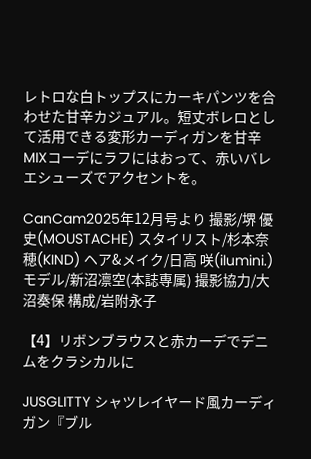レトロな白トップスにカーキパンツを合わせた甘辛カジュアル。短丈ボレロとして活用できる変形カーディガンを甘辛MIXコーデにラフにはおって、赤いバレエシューズでアクセントを。

CanCam2025年12月号より 撮影/堺 優史(MOUSTACHE) スタイリスト/杉本奈穂(KIND) ヘア&メイク/日高 咲(ilumini.) モデル/新沼凛空(本誌専属) 撮影協力/大沼奏保 構成/岩附永子

【4】リボンブラウスと赤カーデでデニムをクラシカルに

JUSGLITTY シャツレイヤード風カーディガン『ブル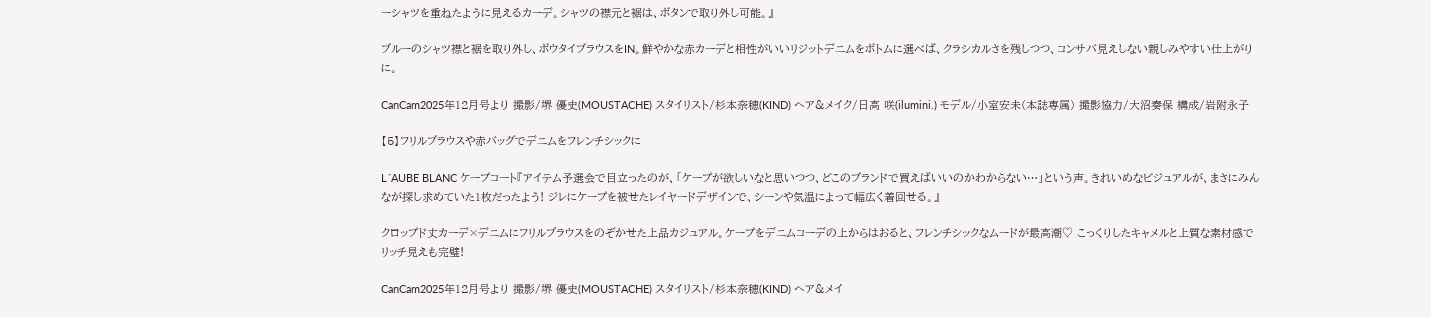ーシャツを重ねたように見えるカーデ。シャツの襟元と裾は、ボタンで取り外し可能。』

ブルーのシャツ襟と裾を取り外し、ボウタイブラウスをIN。鮮やかな赤カーデと相性がいいリジットデニムをボトムに選べば、クラシカルさを残しつつ、コンサバ見えしない親しみやすい仕上がりに。

CanCam2025年12月号より 撮影/堺 優史(MOUSTACHE) スタイリスト/杉本奈穂(KIND) ヘア&メイク/日高 咲(ilumini.) モデル/小室安未(本誌専属) 撮影協力/大沼奏保 構成/岩附永子

【5】フリルブラウスや赤バッグでデニムをフレンチシックに

L´AUBE BLANC ケープコート『アイテム予選会で目立ったのが、「ケープが欲しいなと思いつつ、どこのブランドで買えばいいのかわからない…」という声。きれいめなビジュアルが、まさにみんなが探し求めていた1枚だったよう! ジレにケープを被せたレイヤードデザインで、シーンや気温によって幅広く着回せる。』

クロップド丈カーデ×デニムにフリルブラウスをのぞかせた上品カジュアル。ケープをデニムコーデの上からはおると、フレンチシックなムードが最高潮♡ こっくりしたキャメルと上質な素材感でリッチ見えも完璧!

CanCam2025年12月号より 撮影/堺 優史(MOUSTACHE) スタイリスト/杉本奈穂(KIND) ヘア&メイ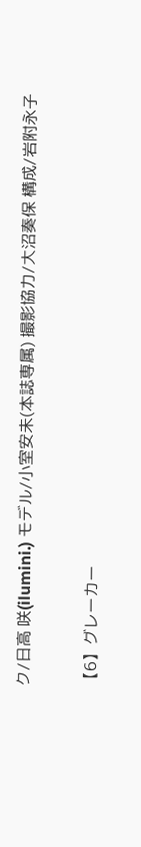ク/日高 咲(ilumini.) モデル/小室安未(本誌専属) 撮影協力/大沼奏保 構成/岩附永子

【6】グレーカー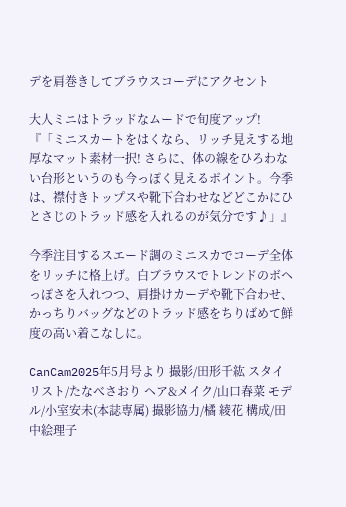デを肩巻きしてブラウスコーデにアクセント

大人ミニはトラッドなムードで旬度アップ!『「ミニスカートをはくなら、リッチ見えする地厚なマット素材一択! さらに、体の線をひろわない台形というのも今っぽく見えるポイント。今季は、襟付きトップスや靴下合わせなどどこかにひとさじのトラッド感を入れるのが気分です♪」』

今季注目するスエード調のミニスカでコーデ全体をリッチに格上げ。白ブラウスでトレンドのボヘっぽさを入れつつ、肩掛けカーデや靴下合わせ、かっちりバッグなどのトラッド感をちりばめて鮮度の高い着こなしに。

CanCam2025年5月号より 撮影/田形千紘 スタイリスト/たなべさおり ヘア&メイク/山口春菜 モデル/小室安未(本誌専属) 撮影協力/橘 綾花 構成/田中絵理子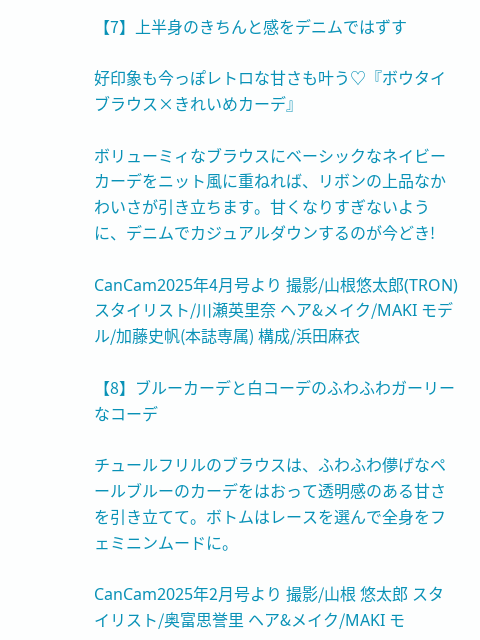【7】上半身のきちんと感をデニムではずす

好印象も今っぽレトロな甘さも叶う♡『ボウタイブラウス×きれいめカーデ』

ボリューミィなブラウスにベーシックなネイビーカーデをニット風に重ねれば、リボンの上品なかわいさが引き立ちます。甘くなりすぎないように、デニムでカジュアルダウンするのが今どき!

CanCam2025年4月号より 撮影/山根悠太郎(TRON) スタイリスト/川瀬英里奈 ヘア&メイク/MAKI モデル/加藤史帆(本誌専属) 構成/浜田麻衣

【8】ブルーカーデと白コーデのふわふわガーリーなコーデ

チュールフリルのブラウスは、ふわふわ儚げなペールブルーのカーデをはおって透明感のある甘さを引き立てて。ボトムはレースを選んで全身をフェミニンムードに。

CanCam2025年2月号より 撮影/山根 悠太郎 スタイリスト/奥富思誉里 ヘア&メイク/MAKI モ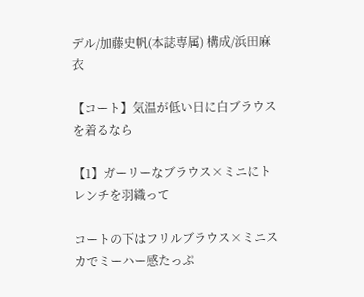デル/加藤史帆(本誌専属) 構成/浜田麻衣

【コート】気温が低い日に白ブラウスを着るなら

【1】ガーリーなブラウス×ミニにトレンチを羽織って

コートの下はフリルブラウス×ミニスカでミーハー感たっぷ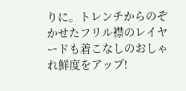りに。トレンチからのぞかせたフリル襟のレイヤードも着こなしのおしゃれ鮮度をアップ!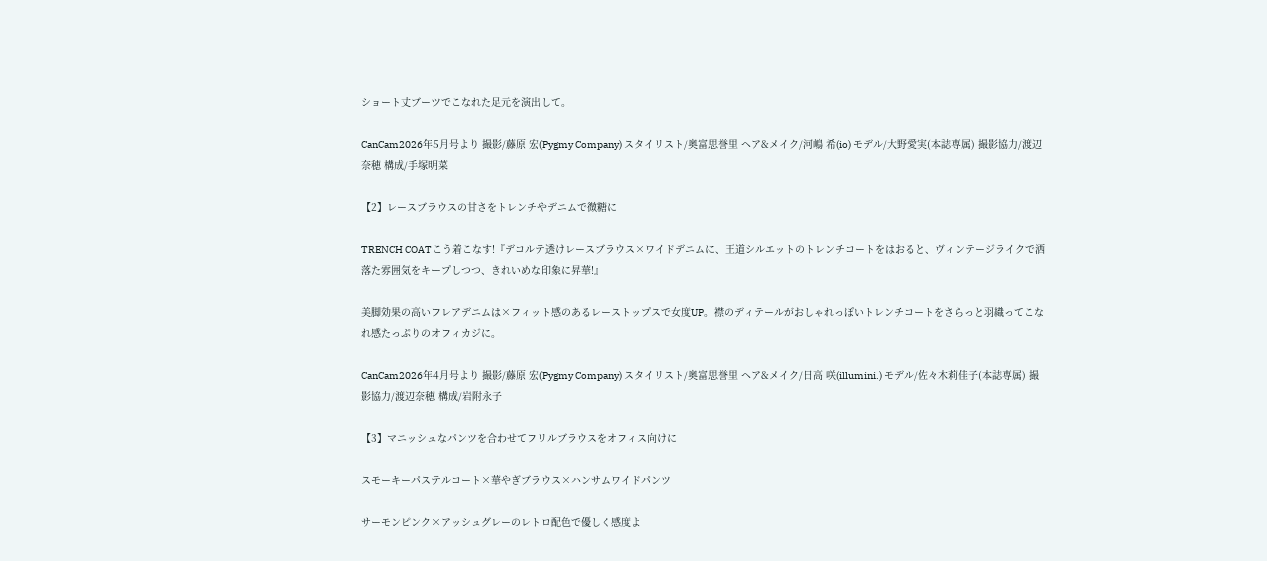ショート丈ブーツでこなれた足元を演出して。

CanCam2026年5月号より 撮影/藤原 宏(Pygmy Company) スタイリスト/奥富思誉里 ヘア&メイク/河嶋 希(io) モデル/大野愛実(本誌専属) 撮影協力/渡辺奈穂 構成/手塚明菜

【2】レースブラウスの甘さをトレンチやデニムで微糖に

TRENCH COATこう着こなす!『デコルテ透けレースブラウス×ワイドデニムに、王道シルエットのトレンチコートをはおると、ヴィンテージライクで洒落た雰囲気をキープしつつ、きれいめな印象に昇華!』

美脚効果の高いフレアデニムは×フィット感のあるレーストップスで女度UP。襟のディテールがおしゃれっぽいトレンチコートをさらっと羽織ってこなれ感たっぷりのオフィカジに。

CanCam2026年4月号より 撮影/藤原 宏(Pygmy Company) スタイリスト/奥富思誉里 ヘア&メイク/日高 咲(illumini.) モデル/佐々木莉佳子(本誌専属) 撮影協力/渡辺奈穂 構成/岩附永子

【3】マニッシュなパンツを合わせてフリルブラウスをオフィス向けに

スモーキーパステルコート×華やぎブラウス×ハンサムワイドパンツ

サーモンピンク×アッシュグレーのレトロ配色で優しく感度よ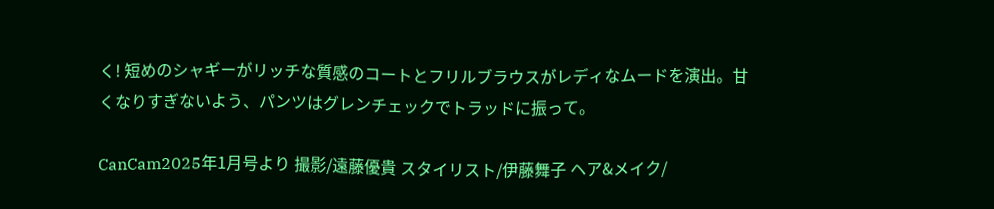く! 短めのシャギーがリッチな質感のコートとフリルブラウスがレディなムードを演出。甘くなりすぎないよう、パンツはグレンチェックでトラッドに振って。

CanCam2025年1月号より 撮影/遠藤優貴 スタイリスト/伊藤舞子 ヘア&メイク/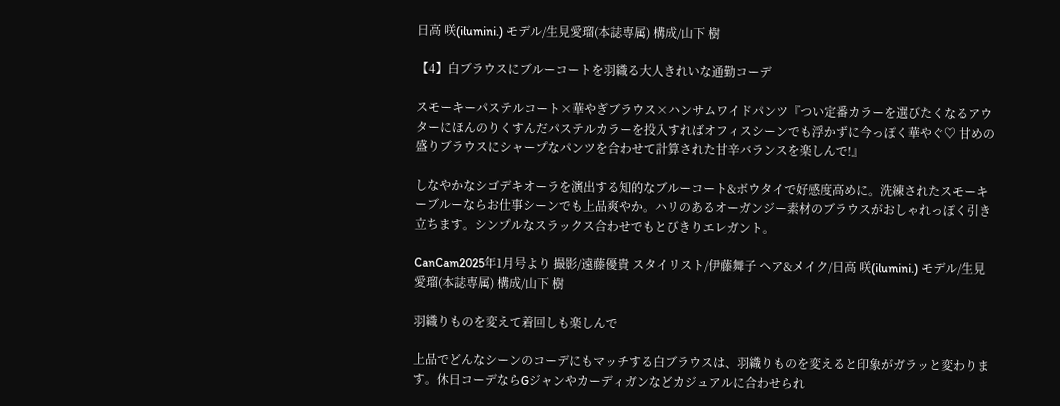日高 咲(ilumini.) モデル/生見愛瑠(本誌専属) 構成/山下 樹

【4】白ブラウスにブルーコートを羽織る大人きれいな通勤コーデ

スモーキーパステルコート×華やぎブラウス×ハンサムワイドパンツ『つい定番カラーを選びたくなるアウターにほんのりくすんだパステルカラーを投入すればオフィスシーンでも浮かずに今っぽく華やぐ♡ 甘めの盛りブラウスにシャープなパンツを合わせて計算された甘辛バランスを楽しんで!』

しなやかなシゴデキオーラを演出する知的なブルーコート&ボウタイで好感度高めに。洗練されたスモーキーブルーならお仕事シーンでも上品爽やか。ハリのあるオーガンジー素材のブラウスがおしゃれっぽく引き立ちます。シンプルなスラックス合わせでもとびきりエレガント。

CanCam2025年1月号より 撮影/遠藤優貴 スタイリスト/伊藤舞子 ヘア&メイク/日高 咲(ilumini.) モデル/生見愛瑠(本誌専属) 構成/山下 樹

羽織りものを変えて着回しも楽しんで

上品でどんなシーンのコーデにもマッチする白ブラウスは、羽織りものを変えると印象がガラッと変わります。休日コーデならGジャンやカーディガンなどカジュアルに合わせられ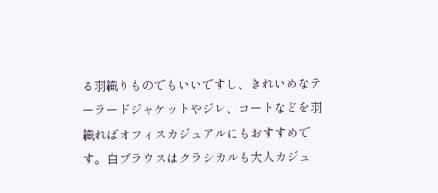る羽織りものでもいいですし、きれいめなテーラードジャケットやジレ、コートなどを羽織ればオフィスカジュアルにもおすすめです。白ブラウスはクラシカルも大人カジュ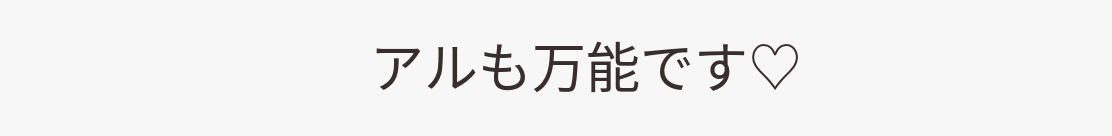アルも万能です♡